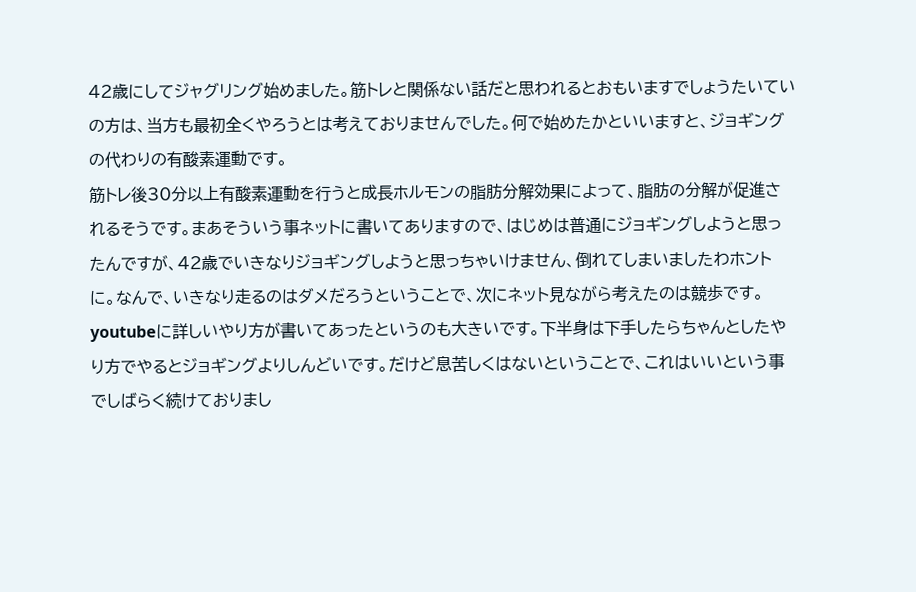42歳にしてジャグリング始めました。筋トレと関係ない話だと思われるとおもいますでしょうたいていの方は、当方も最初全くやろうとは考えておりませんでした。何で始めたかといいますと、ジョギングの代わりの有酸素運動です。
筋トレ後30分以上有酸素運動を行うと成長ホルモンの脂肪分解効果によって、脂肪の分解が促進されるそうです。まあそういう事ネットに書いてありますので、はじめは普通にジョギングしようと思ったんですが、42歳でいきなりジョギングしようと思っちゃいけません、倒れてしまいましたわホントに。なんで、いきなり走るのはダメだろうということで、次にネット見ながら考えたのは競歩です。youtubeに詳しいやり方が書いてあったというのも大きいです。下半身は下手したらちゃんとしたやり方でやるとジョギングよりしんどいです。だけど息苦しくはないということで、これはいいという事でしばらく続けておりまし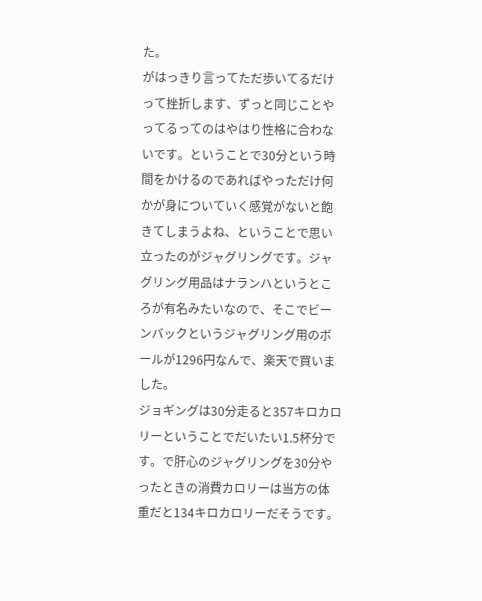た。
がはっきり言ってただ歩いてるだけって挫折します、ずっと同じことやってるってのはやはり性格に合わないです。ということで30分という時間をかけるのであればやっただけ何かが身についていく感覚がないと飽きてしまうよね、ということで思い立ったのがジャグリングです。ジャグリング用品はナランハというところが有名みたいなので、そこでビーンバックというジャグリング用のボールが1296円なんで、楽天で買いました。
ジョギングは30分走ると357キロカロリーということでだいたい1.5杯分です。で肝心のジャグリングを30分やったときの消費カロリーは当方の体重だと134キロカロリーだそうです。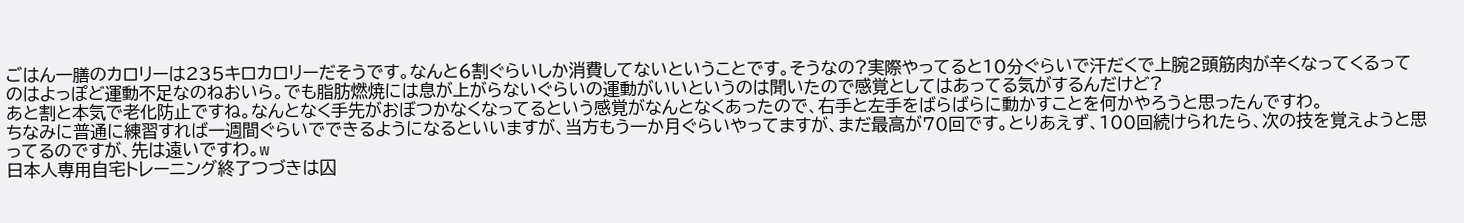ごはん一膳のカロリーは235キロカロリーだそうです。なんと6割ぐらいしか消費してないということです。そうなの?実際やってると10分ぐらいで汗だくで上腕2頭筋肉が辛くなってくるってのはよっぽど運動不足なのねおいら。でも脂肪燃焼には息が上がらないぐらいの運動がいいというのは聞いたので感覚としてはあってる気がするんだけど?
あと割と本気で老化防止ですね。なんとなく手先がおぼつかなくなってるという感覚がなんとなくあったので、右手と左手をばらばらに動かすことを何かやろうと思ったんですわ。
ちなみに普通に練習すれば一週間ぐらいでできるようになるといいますが、当方もう一か月ぐらいやってますが、まだ最高が70回です。とりあえず、100回続けられたら、次の技を覚えようと思ってるのですが、先は遠いですわ。w
日本人専用自宅トレーニング終了つづきは囚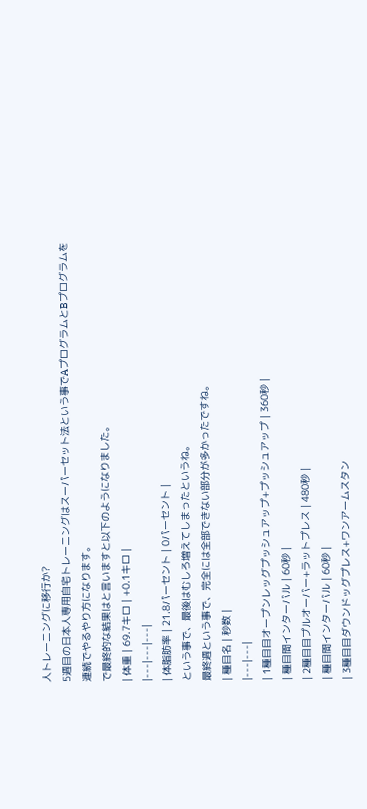人トレーニングに移行か?
5週目の日本人専用自宅トレーニングはスーパーセット法という事でAプログラムとBプログラムを連続でやるやり方になります。
で最終的な結果はと言いますと以下のようになりました。
| 体重 | 69.7キロ | +0.1キロ |
|---|---|---|
| 体脂肪率 | 21.8パーセント | 0パーセント |
という事で、最後はむしろ増えてしまったというね。
最終週という事で、完全には全部できない部分が多かったですね。
| 種目名 | 秒数 |
|---|---|
| 1種目目オープンレッグプッシュアップ+プッシュアップ | 360秒 |
| 種目間インターバル | 60秒 |
| 2種目目プルオーバー+ラットプレス | 480秒 |
| 種目間インターバル | 60秒 |
| 3種目目ダウンドッグプレス+ワンアームスタン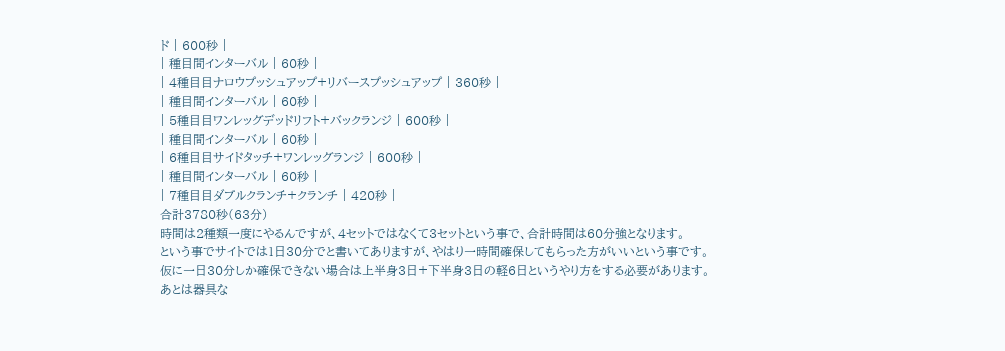ド | 600秒 |
| 種目間インターバル | 60秒 |
| 4種目目ナロウプッシュアップ+リバースプッシュアップ | 360秒 |
| 種目間インターバル | 60秒 |
| 5種目目ワンレッグデッドリフト+バックランジ | 600秒 |
| 種目間インターバル | 60秒 |
| 6種目目サイドタッチ+ワンレッグランジ | 600秒 |
| 種目間インターバル | 60秒 |
| 7種目目ダブルクランチ+クランチ | 420秒 |
合計3780秒(63分)
時間は2種類一度にやるんですが、4セットではなくて3セットという事で、合計時間は60分強となります。
という事でサイトでは1日30分でと書いてありますが、やはり一時間確保してもらった方がいいという事です。
仮に一日30分しか確保できない場合は上半身3日+下半身3日の軽6日というやり方をする必要があります。
あとは器具な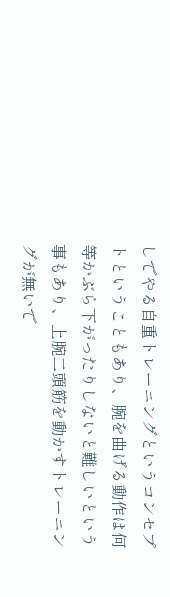しでやる自重トレーニングというコンセプトということもあり、腕を曲げる動作は何等かぶら下がったりしないと難しいという事もあり、上腕二頭筋を動かすトレーニングが無いで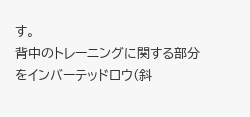す。
背中のトレーニングに関する部分をインバーテッドロウ(斜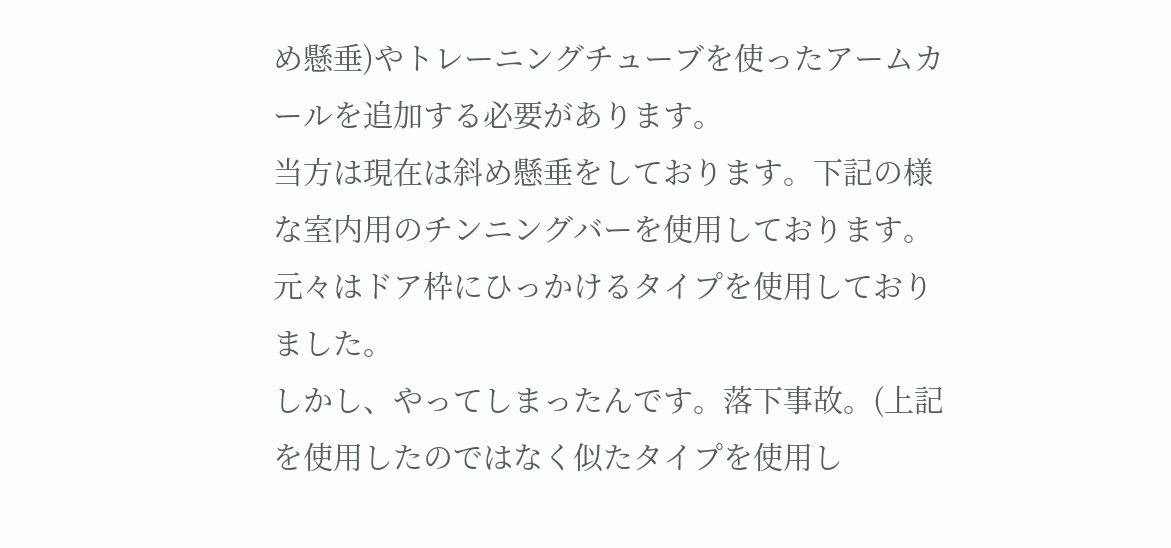め懸垂)やトレーニングチューブを使ったアームカールを追加する必要があります。
当方は現在は斜め懸垂をしております。下記の様な室内用のチンニングバーを使用しております。
元々はドア枠にひっかけるタイプを使用しておりました。
しかし、やってしまったんです。落下事故。(上記を使用したのではなく似たタイプを使用し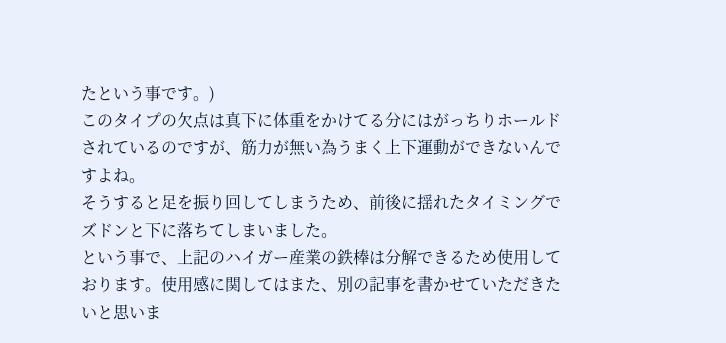たという事です。)
このタイプの欠点は真下に体重をかけてる分にはがっちりホールドされているのですが、筋力が無い為うまく上下運動ができないんですよね。
そうすると足を振り回してしまうため、前後に揺れたタイミングでズドンと下に落ちてしまいました。
という事で、上記のハイガー産業の鉄棒は分解できるため使用しております。使用感に関してはまた、別の記事を書かせていただきたいと思いま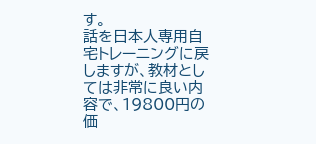す。
話を日本人専用自宅トレーニングに戻しますが、教材としては非常に良い内容で、19800円の価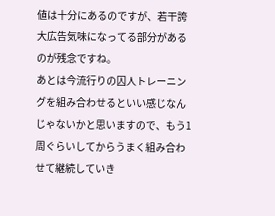値は十分にあるのですが、若干誇大広告気味になってる部分があるのが残念ですね。
あとは今流行りの囚人トレーニングを組み合わせるといい感じなんじゃないかと思いますので、もう1周ぐらいしてからうまく組み合わせて継続していき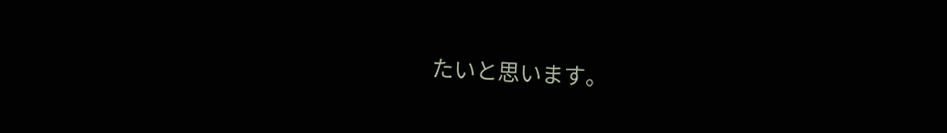たいと思います。